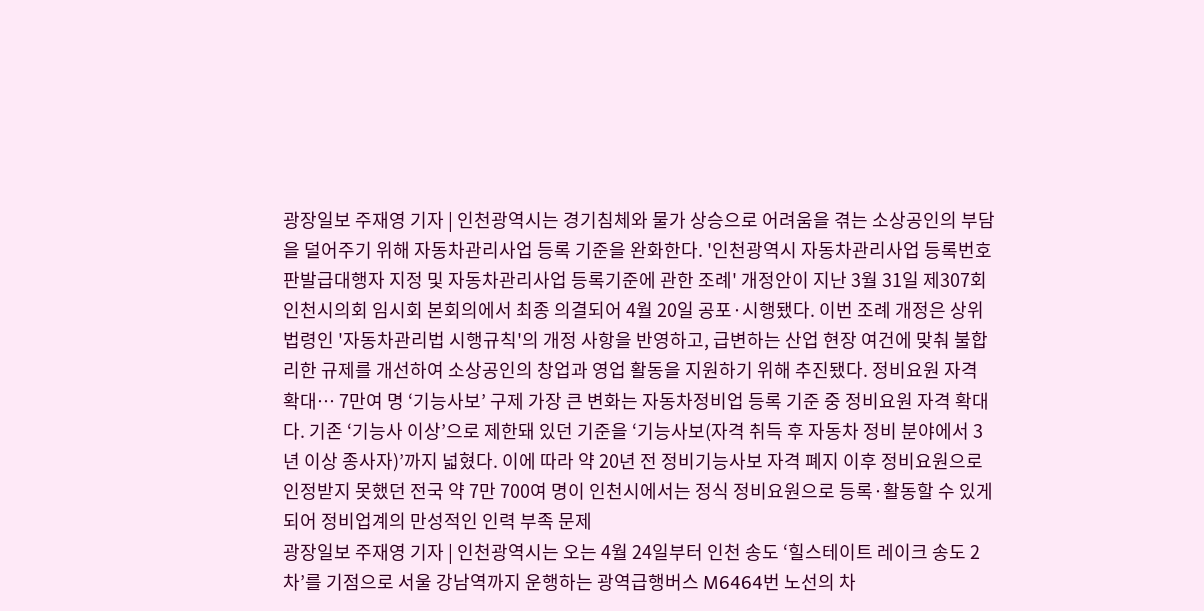광장일보 주재영 기자 | 인천광역시는 경기침체와 물가 상승으로 어려움을 겪는 소상공인의 부담을 덜어주기 위해 자동차관리사업 등록 기준을 완화한다. '인천광역시 자동차관리사업 등록번호판발급대행자 지정 및 자동차관리사업 등록기준에 관한 조례' 개정안이 지난 3월 31일 제307회 인천시의회 임시회 본회의에서 최종 의결되어 4월 20일 공포·시행됐다. 이번 조례 개정은 상위법령인 '자동차관리법 시행규칙'의 개정 사항을 반영하고, 급변하는 산업 현장 여건에 맞춰 불합리한 규제를 개선하여 소상공인의 창업과 영업 활동을 지원하기 위해 추진됐다. 정비요원 자격 확대… 7만여 명 ‘기능사보’ 구제 가장 큰 변화는 자동차정비업 등록 기준 중 정비요원 자격 확대다. 기존 ‘기능사 이상’으로 제한돼 있던 기준을 ‘기능사보(자격 취득 후 자동차 정비 분야에서 3년 이상 종사자)’까지 넓혔다. 이에 따라 약 20년 전 정비기능사보 자격 폐지 이후 정비요원으로 인정받지 못했던 전국 약 7만 700여 명이 인천시에서는 정식 정비요원으로 등록·활동할 수 있게 되어 정비업계의 만성적인 인력 부족 문제
광장일보 주재영 기자 | 인천광역시는 오는 4월 24일부터 인천 송도 ‘힐스테이트 레이크 송도 2차’를 기점으로 서울 강남역까지 운행하는 광역급행버스 M6464번 노선의 차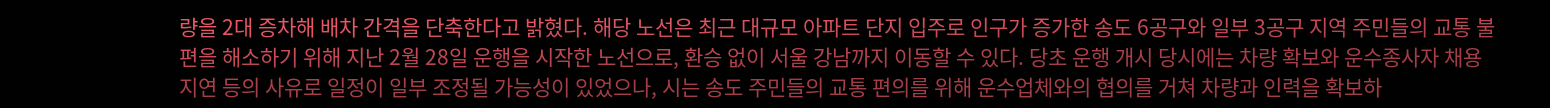량을 2대 증차해 배차 간격을 단축한다고 밝혔다. 해당 노선은 최근 대규모 아파트 단지 입주로 인구가 증가한 송도 6공구와 일부 3공구 지역 주민들의 교통 불편을 해소하기 위해 지난 2월 28일 운행을 시작한 노선으로, 환승 없이 서울 강남까지 이동할 수 있다. 당초 운행 개시 당시에는 차량 확보와 운수종사자 채용 지연 등의 사유로 일정이 일부 조정될 가능성이 있었으나, 시는 송도 주민들의 교통 편의를 위해 운수업체와의 협의를 거쳐 차량과 인력을 확보하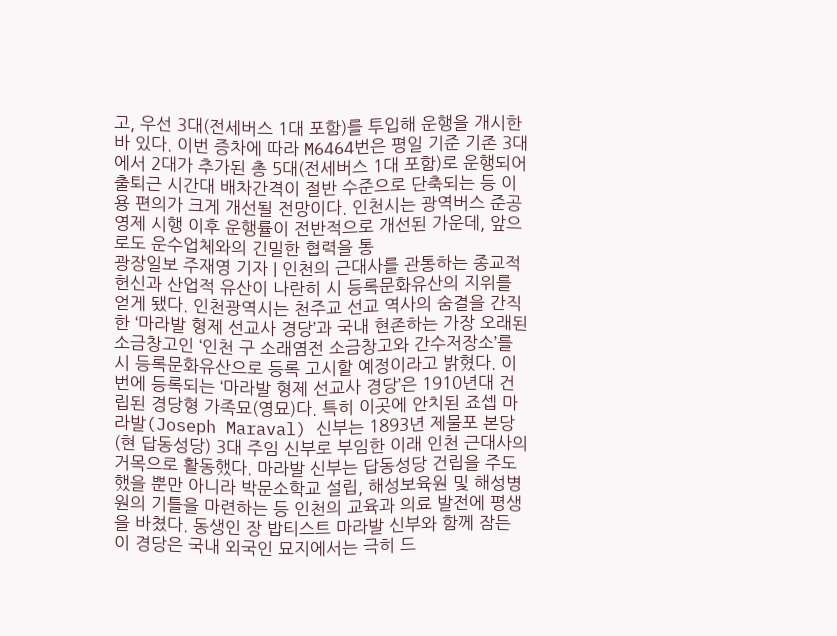고, 우선 3대(전세버스 1대 포함)를 투입해 운행을 개시한 바 있다. 이번 증차에 따라 M6464번은 평일 기준 기존 3대에서 2대가 추가된 총 5대(전세버스 1대 포함)로 운행되어 출퇴근 시간대 배차간격이 절반 수준으로 단축되는 등 이용 편의가 크게 개선될 전망이다. 인천시는 광역버스 준공영제 시행 이후 운행률이 전반적으로 개선된 가운데, 앞으로도 운수업체와의 긴밀한 협력을 통
광장일보 주재영 기자 | 인천의 근대사를 관통하는 종교적 헌신과 산업적 유산이 나란히 시 등록문화유산의 지위를 얻게 됐다. 인천광역시는 천주교 선교 역사의 숨결을 간직한 ‘마라발 형제 선교사 경당’과 국내 현존하는 가장 오래된 소금창고인 ‘인천 구 소래염전 소금창고와 간수저장소’를 시 등록문화유산으로 등록 고시할 예정이라고 밝혔다. 이번에 등록되는 ‘마라발 형제 선교사 경당’은 1910년대 건립된 경당형 가족묘(영묘)다. 특히 이곳에 안치된 죠셉 마라발(Joseph Maraval) 신부는 1893년 제물포 본당(현 답동성당) 3대 주임 신부로 부임한 이래 인천 근대사의 거목으로 활동했다. 마라발 신부는 답동성당 건립을 주도했을 뿐만 아니라 박문소학교 설립, 해성보육원 및 해성병원의 기틀을 마련하는 등 인천의 교육과 의료 발전에 평생을 바쳤다. 동생인 장 밥티스트 마라발 신부와 함께 잠든 이 경당은 국내 외국인 묘지에서는 극히 드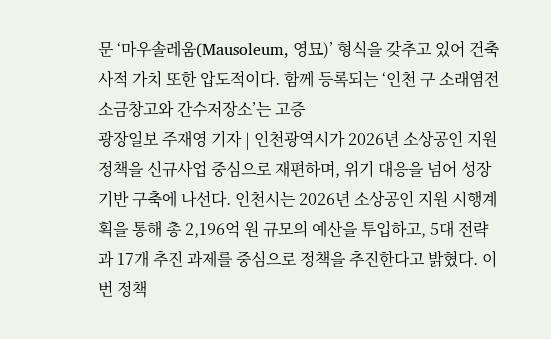문 ‘마우솔레움(Mausoleum, 영묘)’ 형식을 갖추고 있어 건축사적 가치 또한 압도적이다. 함께 등록되는 ‘인천 구 소래염전 소금창고와 간수저장소’는 고증
광장일보 주재영 기자 | 인천광역시가 2026년 소상공인 지원 정책을 신규사업 중심으로 재편하며, 위기 대응을 넘어 성장 기반 구축에 나선다. 인천시는 2026년 소상공인 지원 시행계획을 통해 총 2,196억 원 규모의 예산을 투입하고, 5대 전략과 17개 추진 과제를 중심으로 정책을 추진한다고 밝혔다. 이번 정책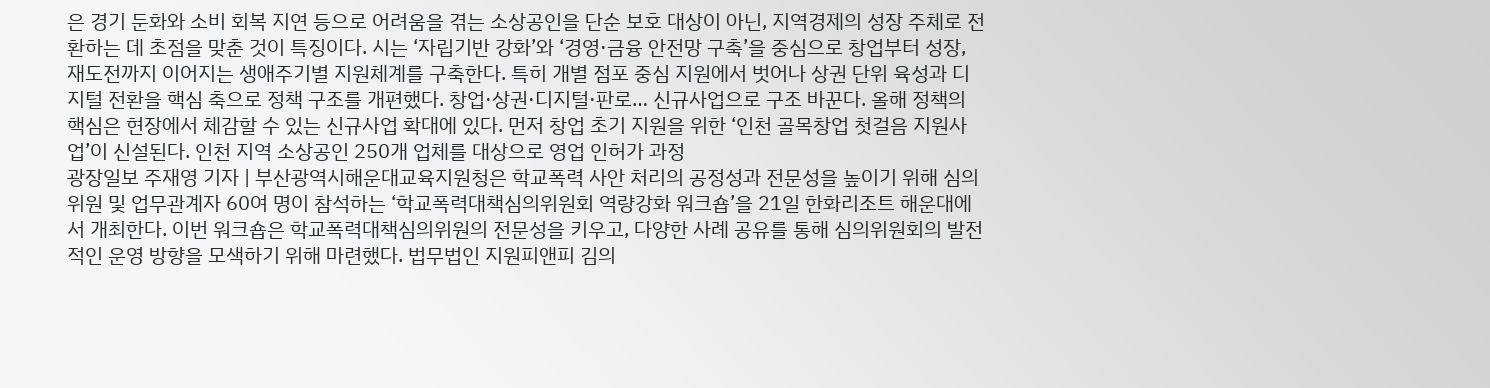은 경기 둔화와 소비 회복 지연 등으로 어려움을 겪는 소상공인을 단순 보호 대상이 아닌, 지역경제의 성장 주체로 전환하는 데 초점을 맞춘 것이 특징이다. 시는 ‘자립기반 강화’와 ‘경영·금융 안전망 구축’을 중심으로 창업부터 성장, 재도전까지 이어지는 생애주기별 지원체계를 구축한다. 특히 개별 점포 중심 지원에서 벗어나 상권 단위 육성과 디지털 전환을 핵심 축으로 정책 구조를 개편했다. 창업·상권·디지털·판로… 신규사업으로 구조 바꾼다. 올해 정책의 핵심은 현장에서 체감할 수 있는 신규사업 확대에 있다. 먼저 창업 초기 지원을 위한 ‘인천 골목창업 첫걸음 지원사업’이 신설된다. 인천 지역 소상공인 250개 업체를 대상으로 영업 인허가 과정
광장일보 주재영 기자 | 부산광역시해운대교육지원청은 학교폭력 사안 처리의 공정성과 전문성을 높이기 위해 심의위원 및 업무관계자 60여 명이 참석하는 ‘학교폭력대책심의위원회 역량강화 워크숍’을 21일 한화리조트 해운대에서 개최한다. 이번 워크숍은 학교폭력대책심의위원의 전문성을 키우고, 다양한 사례 공유를 통해 심의위원회의 발전적인 운영 방향을 모색하기 위해 마련했다. 법무법인 지원피앤피 김의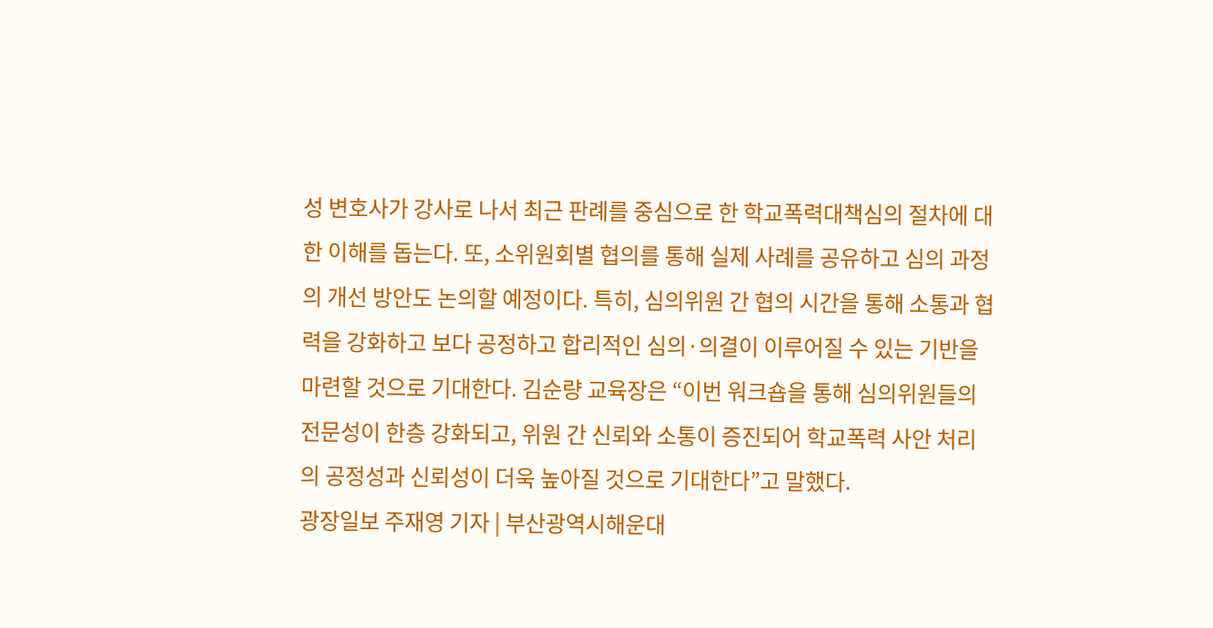성 변호사가 강사로 나서 최근 판례를 중심으로 한 학교폭력대책심의 절차에 대한 이해를 돕는다. 또, 소위원회별 협의를 통해 실제 사례를 공유하고 심의 과정의 개선 방안도 논의할 예정이다. 특히, 심의위원 간 협의 시간을 통해 소통과 협력을 강화하고 보다 공정하고 합리적인 심의·의결이 이루어질 수 있는 기반을 마련할 것으로 기대한다. 김순량 교육장은 “이번 워크숍을 통해 심의위원들의 전문성이 한층 강화되고, 위원 간 신뢰와 소통이 증진되어 학교폭력 사안 처리의 공정성과 신뢰성이 더욱 높아질 것으로 기대한다”고 말했다.
광장일보 주재영 기자 | 부산광역시해운대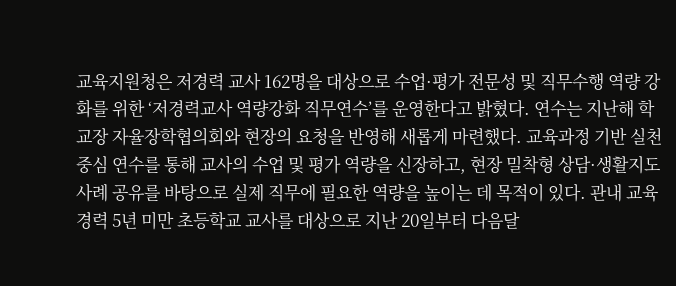교육지원청은 저경력 교사 162명을 대상으로 수업·평가 전문성 및 직무수행 역량 강화를 위한 ‘저경력교사 역량강화 직무연수’를 운영한다고 밝혔다. 연수는 지난해 학교장 자율장학협의회와 현장의 요청을 반영해 새롭게 마련했다. 교육과정 기반 실천 중심 연수를 통해 교사의 수업 및 평가 역량을 신장하고, 현장 밀착형 상담·생활지도 사례 공유를 바탕으로 실제 직무에 필요한 역량을 높이는 데 목적이 있다. 관내 교육경력 5년 미만 초등학교 교사를 대상으로 지난 20일부터 다음달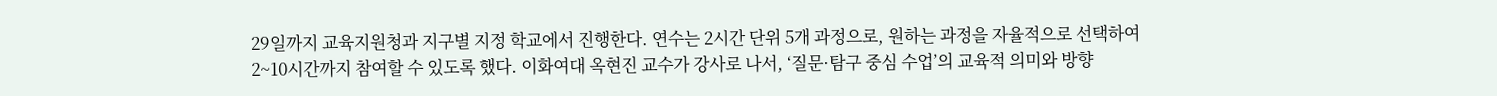29일까지 교육지원청과 지구별 지정 학교에서 진행한다. 연수는 2시간 단위 5개 과정으로, 원하는 과정을 자율적으로 선택하여 2~10시간까지 참여할 수 있도록 했다. 이화여대 옥현진 교수가 강사로 나서, ‘질문·탐구 중심 수업’의 교육적 의미와 방향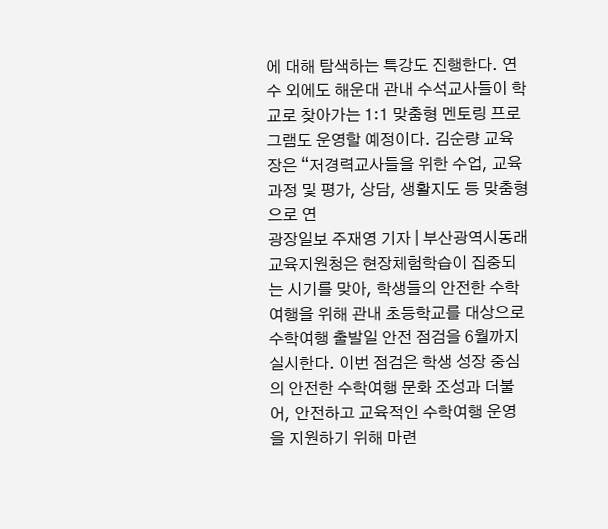에 대해 탐색하는 특강도 진행한다. 연수 외에도 해운대 관내 수석교사들이 학교로 찾아가는 1:1 맞춤형 멘토링 프로그램도 운영할 예정이다. 김순량 교육장은 “저경력교사들을 위한 수업, 교육과정 및 평가, 상담, 생활지도 등 맞춤형으로 연
광장일보 주재영 기자 | 부산광역시동래교육지원청은 현장체험학습이 집중되는 시기를 맞아, 학생들의 안전한 수학여행을 위해 관내 초등학교를 대상으로 수학여행 출발일 안전 점검을 6월까지 실시한다. 이번 점검은 학생 성장 중심의 안전한 수학여행 문화 조성과 더불어, 안전하고 교육적인 수학여행 운영을 지원하기 위해 마련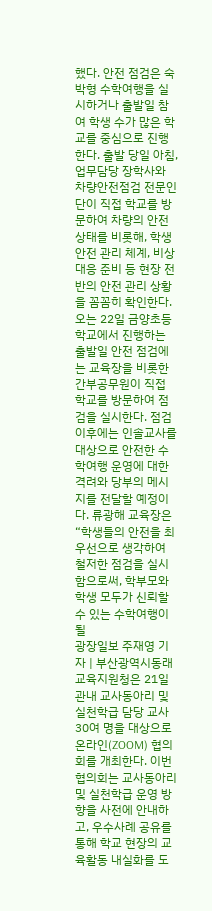했다. 안전 점검은 숙박형 수학여행을 실시하거나 출발일 참여 학생 수가 많은 학교를 중심으로 진행한다. 출발 당일 아침, 업무담당 장학사와 차량안전점검 전문인단이 직접 학교를 방문하여 차량의 안전 상태를 비롯해, 학생 안전 관리 체계, 비상 대응 준비 등 현장 전반의 안전 관리 상황을 꼼꼼히 확인한다. 오는 22일 금양초등학교에서 진행하는 출발일 안전 점검에는 교육장을 비롯한 간부공무원이 직접 학교를 방문하여 점검을 실시한다. 점검 이후에는 인솔교사를 대상으로 안전한 수학여행 운영에 대한 격려와 당부의 메시지를 전달할 예정이다. 류광해 교육장은 “학생들의 안전을 최우선으로 생각하여 철저한 점검을 실시함으로써, 학부모와 학생 모두가 신뢰할 수 있는 수학여행이 될
광장일보 주재영 기자 | 부산광역시동래교육지원청은 21일 관내 교사동아리 및 실천학급 담당 교사 30여 명을 대상으로 온라인(ZOOM) 협의회를 개최한다. 이번 협의회는 교사동아리 및 실천학급 운영 방향을 사전에 안내하고, 우수사례 공유를 통해 학교 현장의 교육활동 내실화를 도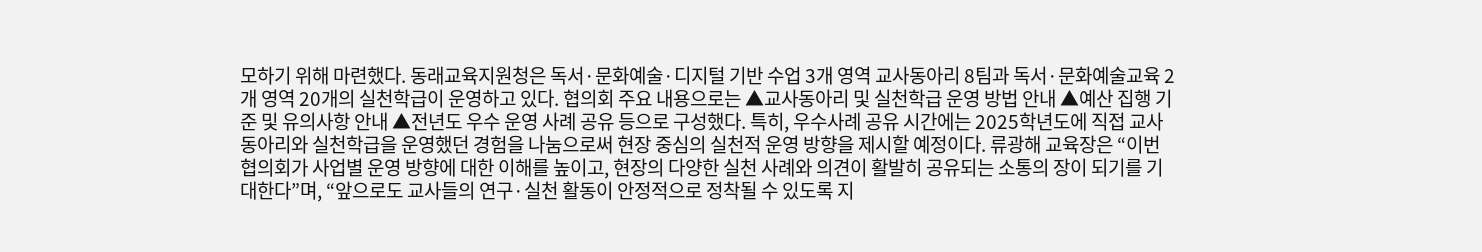모하기 위해 마련했다. 동래교육지원청은 독서·문화예술·디지털 기반 수업 3개 영역 교사동아리 8팀과 독서·문화예술교육 2개 영역 20개의 실천학급이 운영하고 있다. 협의회 주요 내용으로는 ▲교사동아리 및 실천학급 운영 방법 안내 ▲예산 집행 기준 및 유의사항 안내 ▲전년도 우수 운영 사례 공유 등으로 구성했다. 특히, 우수사례 공유 시간에는 2025학년도에 직접 교사동아리와 실천학급을 운영했던 경험을 나눔으로써 현장 중심의 실천적 운영 방향을 제시할 예정이다. 류광해 교육장은 “이번 협의회가 사업별 운영 방향에 대한 이해를 높이고, 현장의 다양한 실천 사례와 의견이 활발히 공유되는 소통의 장이 되기를 기대한다”며, “앞으로도 교사들의 연구·실천 활동이 안정적으로 정착될 수 있도록 지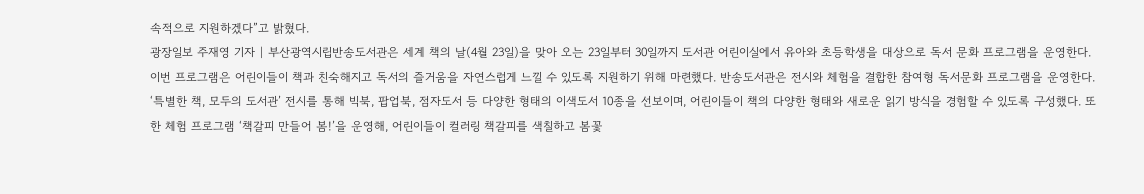속적으로 지원하겠다”고 밝혔다.
광장일보 주재영 기자 | 부산광역시립반송도서관은 세계 책의 날(4월 23일)을 맞아 오는 23일부터 30일까지 도서관 어린이실에서 유아와 초등학생을 대상으로 독서 문화 프로그램을 운영한다. 이번 프로그램은 어린이들이 책과 친숙해지고 독서의 즐거움을 자연스럽게 느낄 수 있도록 지원하기 위해 마련했다. 반송도서관은 전시와 체험을 결합한 참여형 독서문화 프로그램을 운영한다. ‘특별한 책, 모두의 도서관’ 전시를 통해 빅북, 팝업북, 점자도서 등 다양한 형태의 이색도서 10종을 선보이며, 어린이들이 책의 다양한 형태와 새로운 읽기 방식을 경험할 수 있도록 구성했다. 또한 체험 프로그램 ‘책갈피 만들어 봄!’을 운영해, 어린이들이 컬러링 책갈피를 색칠하고 봄꽃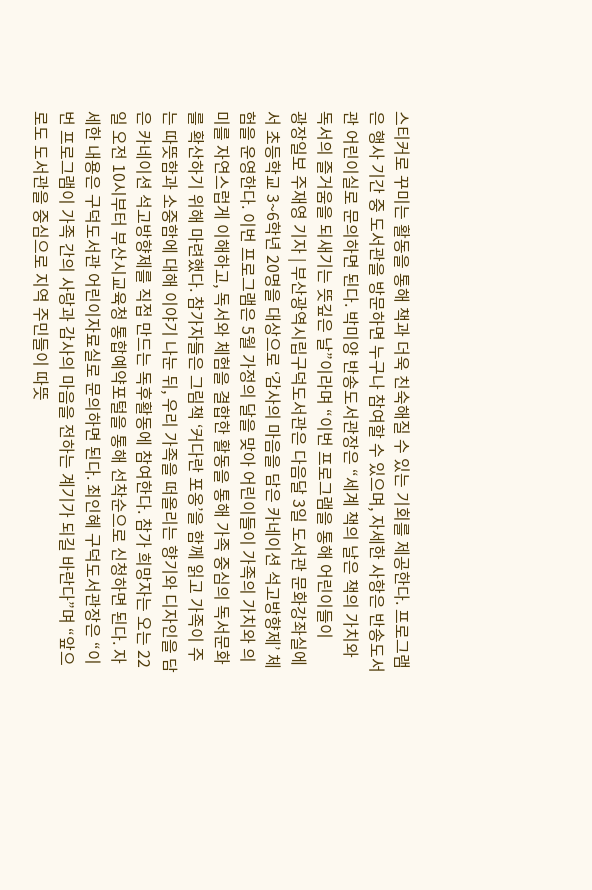스티커로 꾸미는 활동을 통해 책과 더욱 친숙해질 수 있는 기회를 제공한다. 프로그램은 행사 기간 중 도서관을 방문하면 누구나 참여할 수 있으며, 자세한 사항은 반송도서관 어린이실로 문의하면 된다. 박미양 반송도서관장은 “세계 책의 날은 책의 가치와 독서의 즐거움을 되새기는 뜻깊은 날”이라며 “이번 프로그램을 통해 어린이들이
광장일보 주재영 기자 | 부산광역시립구덕도서관은 다음달 3일 도서관 문화강좌실에서 초등학교 3~6학년 20명을 대상으로 ‘감사의 마음을 담은 카네이션 석고방향제’ 체험을 운영한다. 이번 프로그램은 5월 가정의 달을 맞아 어린이들이 가족의 가치와 의미를 자연스럽게 이해하고, 독서와 체험을 결합한 활동을 통해 가족 중심의 독서문화를 확산하기 위해 마련했다. 참가자들은 그림책 ‘커다란 포옹’을 함께 읽고 가족이 주는 따뜻함과 소중함에 대해 이야기 나눈 뒤, 우리 가족을 떠올리는 향기와 디자인을 담은 카네이션 석고방향제를 직접 만드는 독후활동에 참여한다. 참가 희망자는 오는 22일 오전 10시부터 부산시교육청 통합예약포털을 통해 선착순으로 신청하면 된다. 자세한 내용은 구덕도서관 어린이자료실로 문의하면 된다. 최인혜 구덕도서관장은 “이번 프로그램이 가족 간의 사랑과 감사의 마음을 전하는 계기가 되길 바란다”며 “앞으로도 도서관을 중심으로 지역 주민들이 따뜻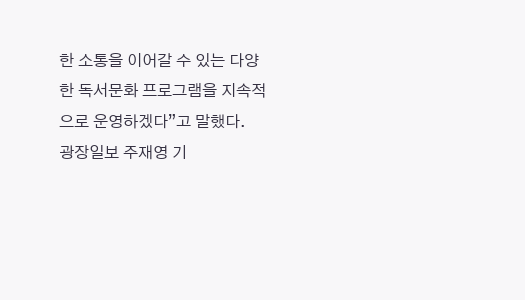한 소통을 이어갈 수 있는 다양한 독서문화 프로그램을 지속적으로 운영하겠다”고 말했다.
광장일보 주재영 기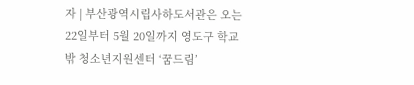자 | 부산광역시립사하도서관은 오는 22일부터 5월 20일까지 영도구 학교 밖 청소년지원센터 ‘꿈드림’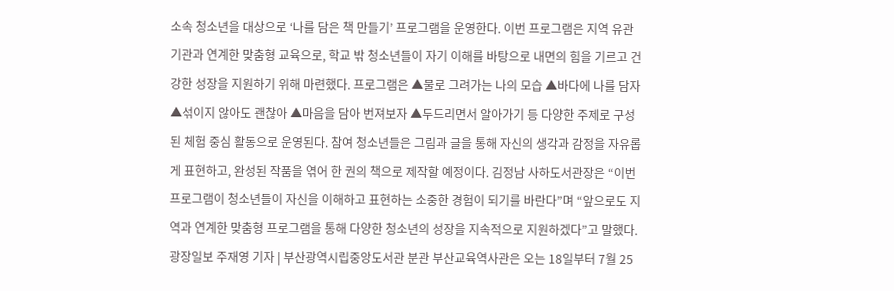소속 청소년을 대상으로 ‘나를 담은 책 만들기’ 프로그램을 운영한다. 이번 프로그램은 지역 유관기관과 연계한 맞춤형 교육으로, 학교 밖 청소년들이 자기 이해를 바탕으로 내면의 힘을 기르고 건강한 성장을 지원하기 위해 마련했다. 프로그램은 ▲물로 그려가는 나의 모습 ▲바다에 나를 담자 ▲섞이지 않아도 괜찮아 ▲마음을 담아 번져보자 ▲두드리면서 알아가기 등 다양한 주제로 구성된 체험 중심 활동으로 운영된다. 참여 청소년들은 그림과 글을 통해 자신의 생각과 감정을 자유롭게 표현하고, 완성된 작품을 엮어 한 권의 책으로 제작할 예정이다. 김정남 사하도서관장은 “이번 프로그램이 청소년들이 자신을 이해하고 표현하는 소중한 경험이 되기를 바란다”며 “앞으로도 지역과 연계한 맞춤형 프로그램을 통해 다양한 청소년의 성장을 지속적으로 지원하겠다”고 말했다.
광장일보 주재영 기자 | 부산광역시립중앙도서관 분관 부산교육역사관은 오는 18일부터 7월 25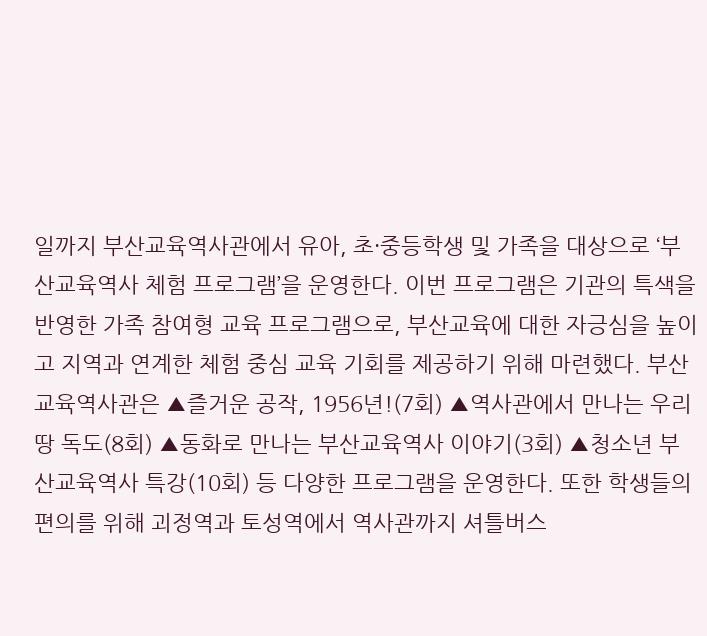일까지 부산교육역사관에서 유아, 초·중등학생 및 가족을 대상으로 ‘부산교육역사 체험 프로그램’을 운영한다. 이번 프로그램은 기관의 특색을 반영한 가족 참여형 교육 프로그램으로, 부산교육에 대한 자긍심을 높이고 지역과 연계한 체험 중심 교육 기회를 제공하기 위해 마련했다. 부산교육역사관은 ▲즐거운 공작, 1956년!(7회) ▲역사관에서 만나는 우리 땅 독도(8회) ▲동화로 만나는 부산교육역사 이야기(3회) ▲청소년 부산교육역사 특강(10회) 등 다양한 프로그램을 운영한다. 또한 학생들의 편의를 위해 괴정역과 토성역에서 역사관까지 셔틀버스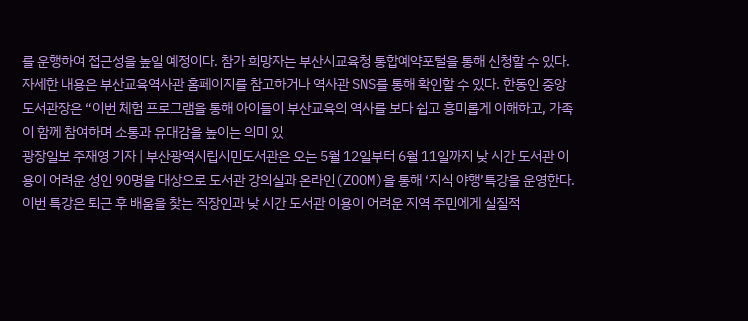를 운행하여 접근성을 높일 예정이다. 참가 희망자는 부산시교육청 통합예약포털을 통해 신청할 수 있다. 자세한 내용은 부산교육역사관 홈페이지를 참고하거나 역사관 SNS를 통해 확인할 수 있다. 한동인 중앙도서관장은 “이번 체험 프로그램을 통해 아이들이 부산교육의 역사를 보다 쉽고 흥미롭게 이해하고, 가족이 함께 참여하며 소통과 유대감을 높이는 의미 있
광장일보 주재영 기자 | 부산광역시립시민도서관은 오는 5월 12일부터 6월 11일까지 낮 시간 도서관 이용이 어려운 성인 90명을 대상으로 도서관 강의실과 온라인(ZOOM)을 통해 ‘지식 야행’특강을 운영한다. 이번 특강은 퇴근 후 배움을 찾는 직장인과 낮 시간 도서관 이용이 어려운 지역 주민에게 실질적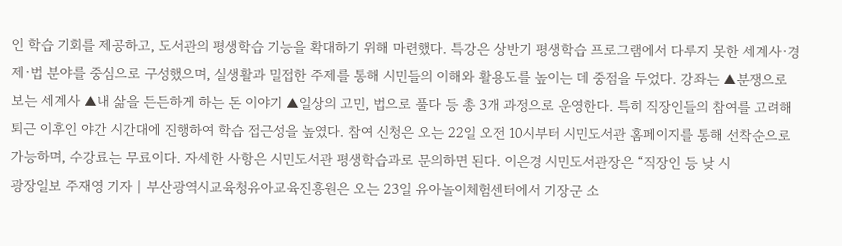인 학습 기회를 제공하고, 도서관의 평생학습 기능을 확대하기 위해 마련했다. 특강은 상반기 평생학습 프로그램에서 다루지 못한 세계사·경제·법 분야를 중심으로 구성했으며, 실생활과 밀접한 주제를 통해 시민들의 이해와 활용도를 높이는 데 중점을 두었다. 강좌는 ▲분쟁으로 보는 세계사 ▲내 삶을 든든하게 하는 돈 이야기 ▲일상의 고민, 법으로 풀다 등 총 3개 과정으로 운영한다. 특히 직장인들의 참여를 고려해 퇴근 이후인 야간 시간대에 진행하여 학습 접근성을 높였다. 참여 신청은 오는 22일 오전 10시부터 시민도서관 홈페이지를 통해 선착순으로 가능하며, 수강료는 무료이다. 자세한 사항은 시민도서관 평생학습과로 문의하면 된다. 이은경 시민도서관장은 “직장인 등 낮 시
광장일보 주재영 기자 | 부산광역시교육청유아교육진흥원은 오는 23일 유아놀이체험센터에서 기장군 소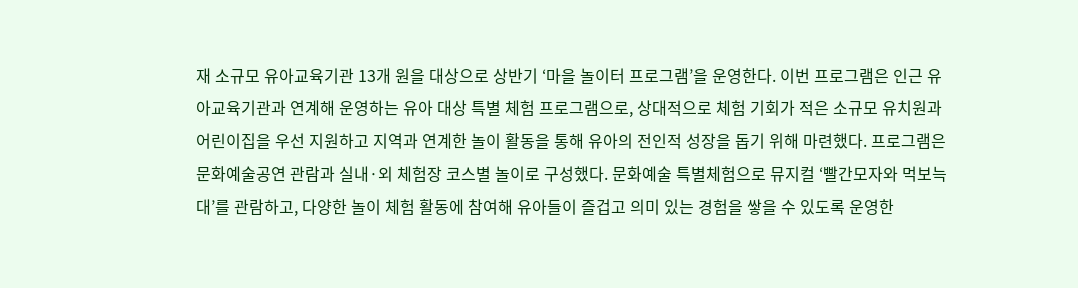재 소규모 유아교육기관 13개 원을 대상으로 상반기 ‘마을 놀이터 프로그램’을 운영한다. 이번 프로그램은 인근 유아교육기관과 연계해 운영하는 유아 대상 특별 체험 프로그램으로, 상대적으로 체험 기회가 적은 소규모 유치원과 어린이집을 우선 지원하고 지역과 연계한 놀이 활동을 통해 유아의 전인적 성장을 돕기 위해 마련했다. 프로그램은 문화예술공연 관람과 실내·외 체험장 코스별 놀이로 구성했다. 문화예술 특별체험으로 뮤지컬 ‘빨간모자와 먹보늑대’를 관람하고, 다양한 놀이 체험 활동에 참여해 유아들이 즐겁고 의미 있는 경험을 쌓을 수 있도록 운영한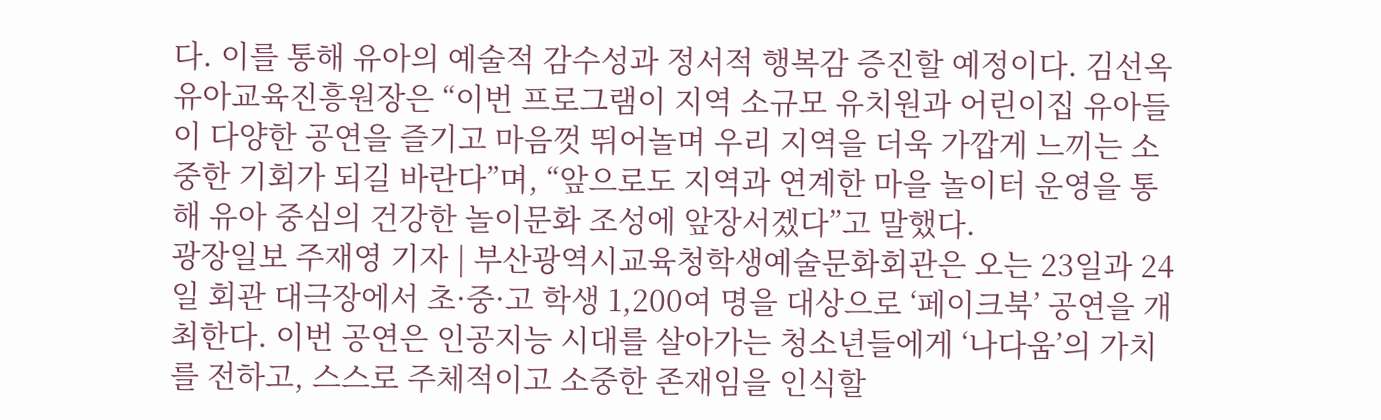다. 이를 통해 유아의 예술적 감수성과 정서적 행복감 증진할 예정이다. 김선옥 유아교육진흥원장은 “이번 프로그램이 지역 소규모 유치원과 어린이집 유아들이 다양한 공연을 즐기고 마음껏 뛰어놀며 우리 지역을 더욱 가깝게 느끼는 소중한 기회가 되길 바란다”며, “앞으로도 지역과 연계한 마을 놀이터 운영을 통해 유아 중심의 건강한 놀이문화 조성에 앞장서겠다”고 말했다.
광장일보 주재영 기자 | 부산광역시교육청학생예술문화회관은 오는 23일과 24일 회관 대극장에서 초·중·고 학생 1,200여 명을 대상으로 ‘페이크북’ 공연을 개최한다. 이번 공연은 인공지능 시대를 살아가는 청소년들에게 ‘나다움’의 가치를 전하고, 스스로 주체적이고 소중한 존재임을 인식할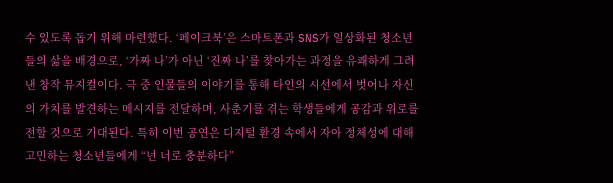수 있도록 돕기 위해 마련했다. ‘페이크북’은 스마트폰과 SNS가 일상화된 청소년들의 삶을 배경으로, ‘가짜 나’가 아닌 ‘진짜 나’를 찾아가는 과정을 유쾌하게 그려낸 창작 뮤지컬이다. 극 중 인물들의 이야기를 통해 타인의 시선에서 벗어나 자신의 가치를 발견하는 메시지를 전달하며, 사춘기를 겪는 학생들에게 공감과 위로를 전할 것으로 기대된다. 특히 이번 공연은 디지털 환경 속에서 자아 정체성에 대해 고민하는 청소년들에게 “넌 너로 충분하다”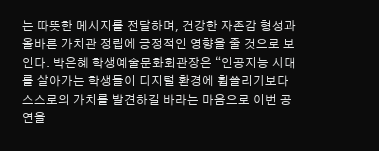는 따뜻한 메시지를 전달하며, 건강한 자존감 형성과 올바른 가치관 정립에 긍정적인 영향을 줄 것으로 보인다. 박은혜 학생예술문화회관장은 “인공지능 시대를 살아가는 학생들이 디지털 환경에 휩쓸리기보다 스스로의 가치를 발견하길 바라는 마음으로 이번 공연을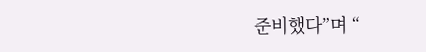준비했다”며 “